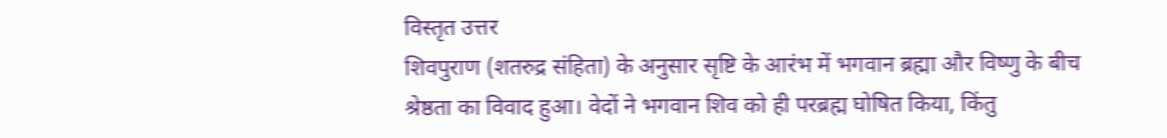विस्तृत उत्तर
शिवपुराण (शतरुद्र संहिता) के अनुसार सृष्टि के आरंभ में भगवान ब्रह्मा और विष्णु के बीच श्रेष्ठता का विवाद हुआ। वेदों ने भगवान शिव को ही परब्रह्म घोषित किया, किंतु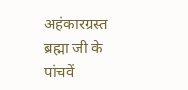अहंकारग्रस्त ब्रह्मा जी के पांचवें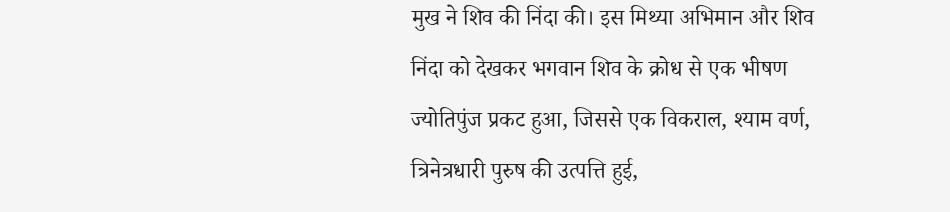मुख ने शिव की निंदा की। इस मिथ्या अभिमान और शिव निंदा को देखकर भगवान शिव के क्रोध से एक भीषण ज्योतिपुंज प्रकट हुआ, जिससे एक विकराल, श्याम वर्ण, त्रिनेत्रधारी पुरुष की उत्पत्ति हुई,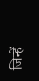जिन्हें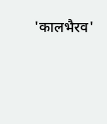'कालभैरव'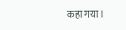कहा गया।